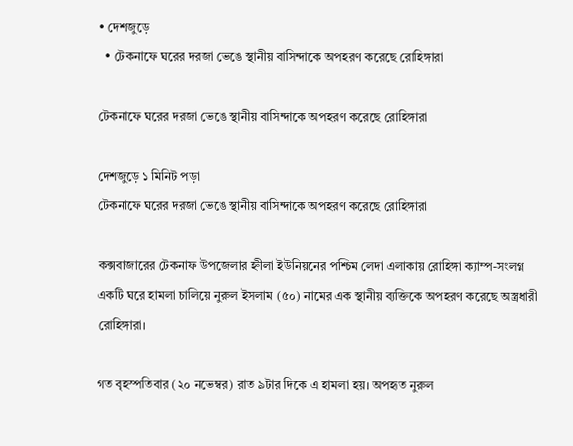• দেশজুড়ে
  • টেকনাফে ঘরের দরজা ভেঙে স্থানীয় বাসিন্দাকে অপহরণ করেছে রোহিঙ্গারা

টেকনাফে ঘরের দরজা ভেঙে স্থানীয় বাসিন্দাকে অপহরণ করেছে রোহিঙ্গারা

দেশজুড়ে ১ মিনিট পড়া
টেকনাফে ঘরের দরজা ভেঙে স্থানীয় বাসিন্দাকে অপহরণ করেছে রোহিঙ্গারা

কক্সবাজারের টেকনাফ উপজেলার হ্নীলা ইউনিয়নের পশ্চিম লেদা এলাকায় রোহিঙ্গা ক্যাম্প-সংলগ্ন একটি ঘরে হামলা চালিয়ে নুরুল ইসলাম (৫০) নামের এক স্থানীয় ব্যক্তিকে অপহরণ করেছে অস্ত্রধারী রোহিঙ্গারা।

গত বৃহস্পতিবার (২০ নভেম্বর) রাত ৯টার দিকে এ হামলা হয়। অপহৃত নুরুল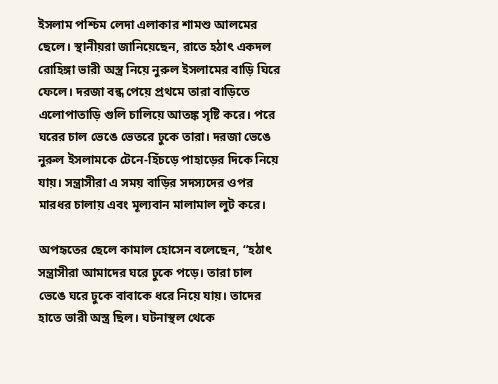ইসলাম পশ্চিম লেদা এলাকার শামশু আলমের ছেলে। স্থানীয়রা জানিয়েছেন, রাতে হঠাৎ একদল রোহিঙ্গা ভারী অস্ত্র নিয়ে নুরুল ইসলামের বাড়ি ঘিরে ফেলে। দরজা বন্ধ পেয়ে প্রথমে তারা বাড়িতে এলোপাতাড়ি গুলি চালিয়ে আতঙ্ক সৃষ্টি করে। পরে ঘরের চাল ভেঙে ভেতরে ঢুকে তারা। দরজা ভেঙে নুরুল ইসলামকে টেনে-হিঁচড়ে পাহাড়ের দিকে নিয়ে যায়। সন্ত্রাসীরা এ সময় বাড়ির সদস্যদের ওপর মারধর চালায় এবং মূল্যবান মালামাল লুট করে।

অপহৃতের ছেলে কামাল হোসেন বলেছেন, “হঠাৎ সন্ত্রাসীরা আমাদের ঘরে ঢুকে পড়ে। তারা চাল ভেঙে ঘরে ঢুকে বাবাকে ধরে নিয়ে যায়। তাদের হাতে ভারী অস্ত্র ছিল। ঘটনাস্থল থেকে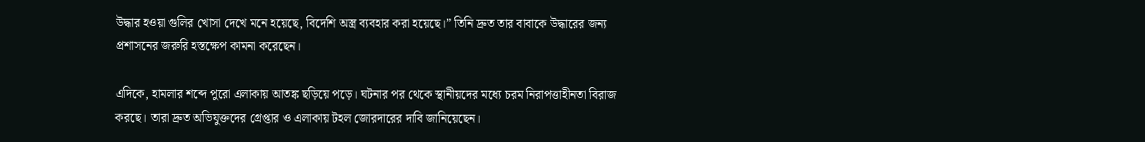উদ্ধার হওয়া গুলির খোসা দেখে মনে হয়েছে, বিদেশি অস্ত্র ব্যবহার করা হয়েছে।” তিনি দ্রুত তার বাবাকে উদ্ধারের জন্য প্রশাসনের জরুরি হস্তক্ষেপ কামনা করেছেন।

এদিকে, হামলার শব্দে পুরো এলাকায় আতঙ্ক ছড়িয়ে পড়ে। ঘটনার পর থেকে স্থানীয়দের মধ্যে চরম নিরাপত্তাহীনতা বিরাজ করছে। তারা দ্রুত অভিযুক্তদের গ্রেপ্তার ও এলাকায় টহল জোরদারের দাবি জানিয়েছেন।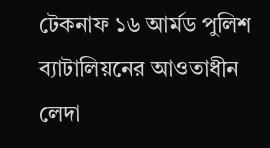টেকনাফ ১৬ আর্মড পুলিশ ব্যাটালিয়নের আওতাধীন লেদা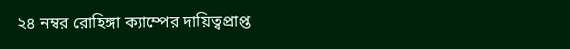২৪ নম্বর রোহিঙ্গা ক্যাম্পের দায়িত্বপ্রাপ্ত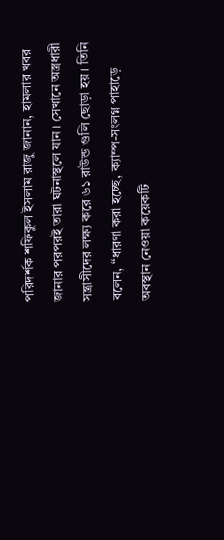পরিদর্শক শফিকুল ইসলাম রাজু জানান, হামলার খবর জানার পরপরই তারা ঘটনাস্থলে যান। সেখানে অস্ত্রধারী সন্ত্রাসীদের লক্ষ্য করে ৬১ রাউন্ড গুলি ছোড়া হয়। তিনি বলেন, “ধারণা করা হচ্ছে, ক্যাম্প-সংলগ্ন পাহাড়ে অবস্থান নেওয়া কয়েকটি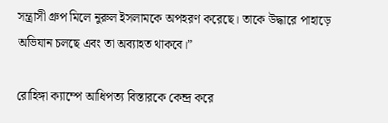সন্ত্রাসী গ্রুপ মিলে নুরুল ইসলামকে অপহরণ করেছে। তাকে উদ্ধারে পাহাড়ে অভিযান চলছে এবং তা অব্যাহত থাকবে।”

রোহিঙ্গা ক্যাম্পে আধিপত্য বিস্তারকে কেন্দ্র করে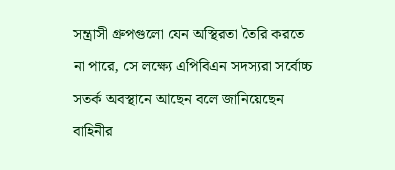সন্ত্রাসী গ্রুপগুলো যেন অস্থিরতা তৈরি করতে না পারে, সে লক্ষ্যে এপিবিএন সদস্যরা সর্বোচ্চ সতর্ক অবস্থানে আছেন বলে জানিয়েছেন বাহিনীর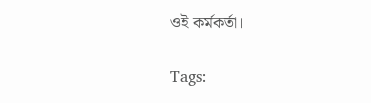ওই কর্মকর্তা।

Tags: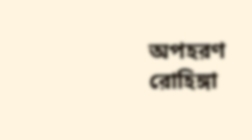অপহরণ রোহিঙ্গা